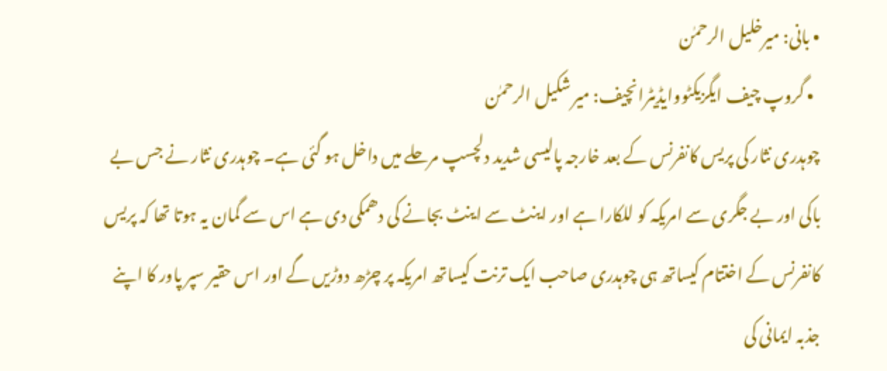• بانی: میرخلیل الرحمٰن
  • گروپ چیف ایگزیکٹووایڈیٹرانچیف: میر شکیل الرحمٰن
چوہدری نثار کی پریس کانفرنس کے بعد خارجہ پالیسی شدید دلچسپ مرحلے میں داخل ہو گئی ہے۔ چوہدری نثار نے جس بے باکی اور بے جگری سے امریکہ کو للکارا ہے اور اینٹ سے اینٹ بجانے کی دھمکی دی ہے اس سے گمان یہ ہوتا تھا کہ پریس کانفرنس کے اختتام کیساتھ ہی چوہدری صاحب ایک ترنت کیساتھ امریکہ پر چڑھ دوڑیں گے اور اس حقیر سپر پاور کا اپنے جذبہ ایمانی کی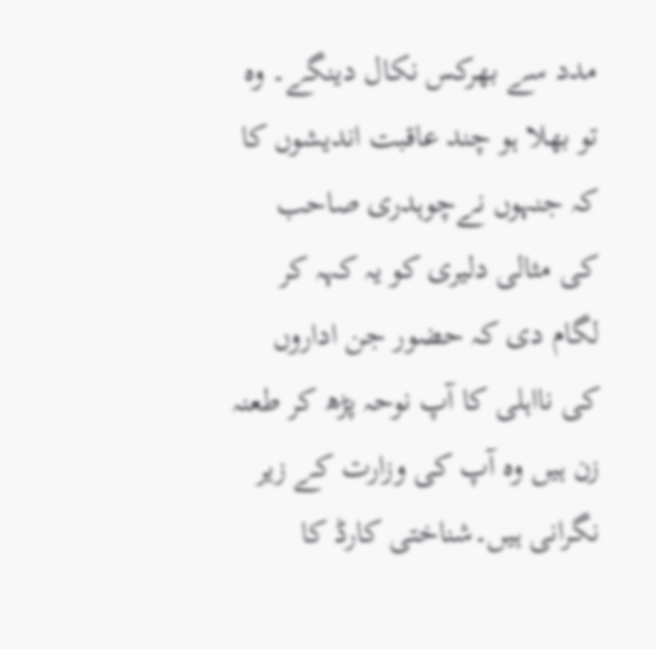مدد سے بھرکس نکال دینگے۔ وہ تو بھلا ہو چند عاقبت اندیشوں کا کہ جنہوں نےچوہدری صاحب کی مثالی دلیری کو یہ کہہ کر لگام دی کہ حضور جن اداروں کی نااہلی کا آپ نوحہ پڑھ کر طعنہ زن ہیں وہ آپ کی وزارت کے زیر نگرانی ہیں۔شناختی کارڈ کا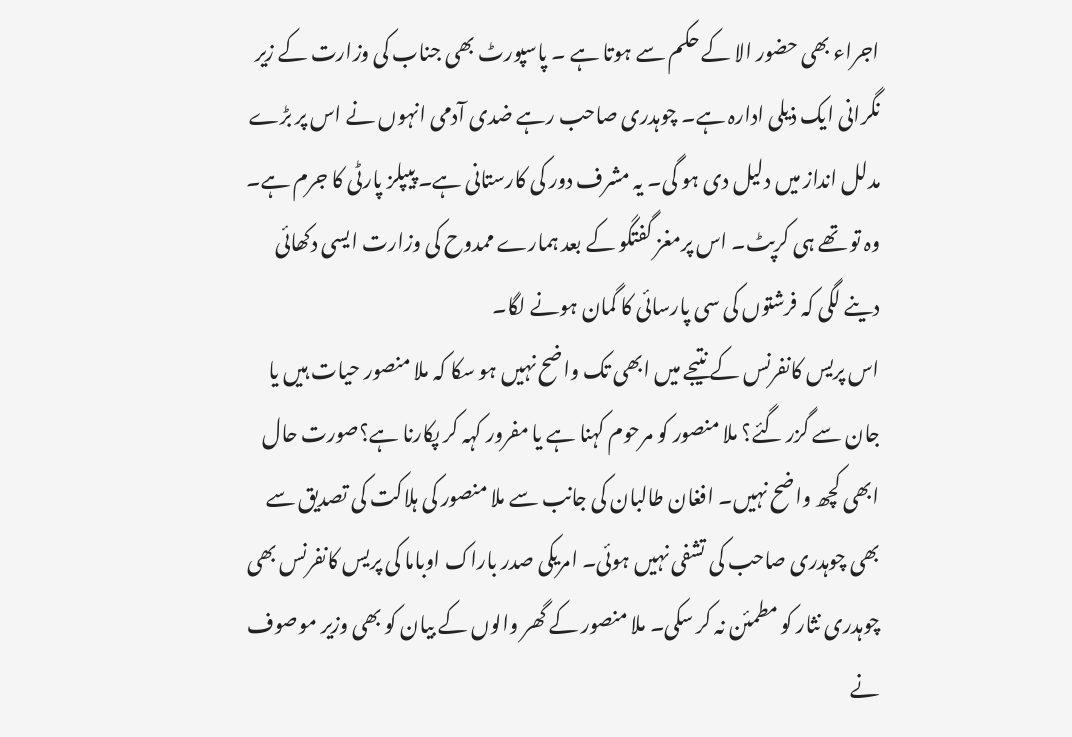اجراء بھی حضور الا کے حکم سے ہوتا ہے ۔ پاسپورٹ بھی جناب کی وزارت کے زیر نگرانی ایک ذیلی ادارہ ہے۔ چوہدری صاحب رہے ضدی آدمی انہوں نے اس پر بڑے مدلل انداز میں دلیل دی ہو گی۔ یہ مشرف دور کی کارستانی ہے۔ پیپلز پارٹی کا جرم ہے۔ وہ تو تھے ہی کرپٹ۔ اس پرمغز گفتگو کے بعد ہمارے ممدوح کی وزارت ایسی دکھائی دینے لگی کہ فرشتوں کی سی پارسائی کا گمان ہونے لگا۔
اس پریس کانفرنس کے نتیجے میں ابھی تک واضح نہیں ہو سکا کہ ملا منصور حیات ہیں یا جان سے گزر گئے؟ ملا منصور کو مرحوم کہنا ہے یا مفرور کہہ کر پکارنا ہے؟صورت حال ابھی کچھ واضح نہیں۔ افغان طالبان کی جانب سے ملا منصور کی ہلاکت کی تصدیق سے بھی چوہدری صاحب کی تشفی نہیں ہوئی۔ امریکی صدر باراک اوباما کی پریس کانفرنس بھی چوہدری نثار کو مطمئن نہ کر سکی۔ ملا منصور کے گھر والوں کے بیان کو بھی وزیر موصوف نے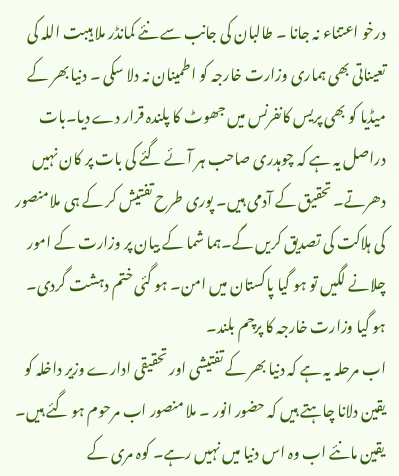درخو اعتناء نہ جانا ۔ طالبان کی جانب سے نئے کمانڈر ملا ہیبت اللہ کی تعیناتی بھی ہماری وزارت خارجہ کو اطمینان نہ دلا سکی ۔ دنیا بھر کے میڈیا کو بھی پریس کانفرنس میں جھوٹ کا پلندہ قرار دے دیا۔بات دراصل یہ ہے کہ چوہدری صاحب ہر آئے گئے کی بات پر کان نہیں دھرتے۔ تحقیق کے آدمی ہیں۔ پوری طرح تفتیش کر کے ہی ملامنصور کی ہلاکت کی تصدیق کریں گے۔ہما شما کے بیان پر وزارت کے امور چلانے لگیں تو ہو گیا پاکستان میں امن۔ ہو گئی ختم دہشت گردی۔ ہو گیا وزارت خارجہ کا پرچم بلند۔
اب مرحلہ یہ ہے کہ دنیا بھر کے تفتیشی اور تحقیقی ادارے وزیر داخلہ کو یقین دلانا چاہتے ہیں کہ حضور انور ۔ ملا منصور اب مرحوم ہو گئے ہیں۔ یقین مانئے اب وہ اس دنیا میں نہیں رہے۔ کوہ مری کے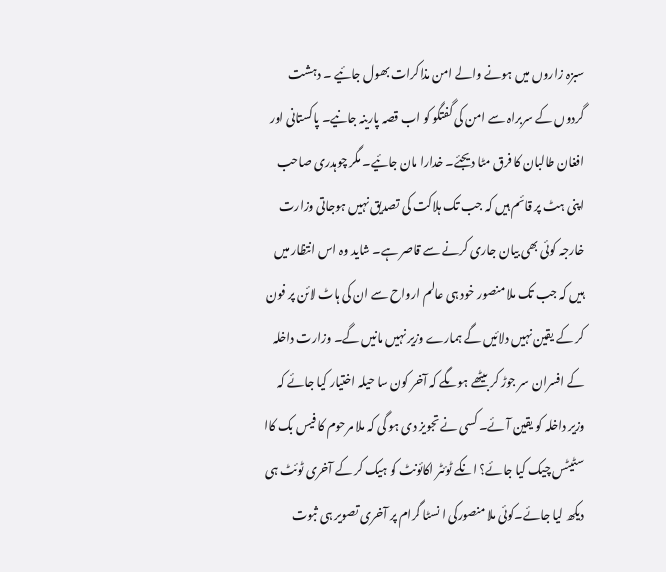سبزہ زاروں میں ہونے والے امن مذاکرات بھول جائیے ۔ دہشت گردوں کے سربراہ سے امن کی گفتگو کو اب قصہ پارینہ جانیے۔ پاکستانی اور افغان طالبان کا فرق مٹا دیجئے۔ خدارا مان جائیے۔ مگر چوہدری صاحب اپنی ہٹ پر قائم ہیں کہ جب تک ہلاکت کی تصدیق نہیں ہوجاتی وزارت خارجہ کوئی بھی بیان جاری کرنے سے قاصر ہے۔ شاید وہ اس انتظار میں ہیں کہ جب تک ملا منصور خود ہی عالم ارواح سے ان کی ہاٹ لائن پر فون کر کے یقین نہیں دلائیں گے ہمارے وزیر نہیں مانیں گے۔ وزارت داخلہ کے افسران سر جوڑ کر بیٹھے ہوںگے کہ آخر کون سا حیلہ اختیار کیا جائے کہ وزیر داخلہ کو یقین آئے۔ کسی نے تجویز دی ہو گی کہ ملا مرحوم کا فیس بک کاا سٹیٹس چیک کیا جائے؟ انکے ٹوئٹر اکائونٹ کو ہیک کر کے آخری ٹوئٹ ہی دیکھ لیا جائے۔کوئی ملا منصورکی ا نسٹا گرام پر آخری تصویر ہی ثبوت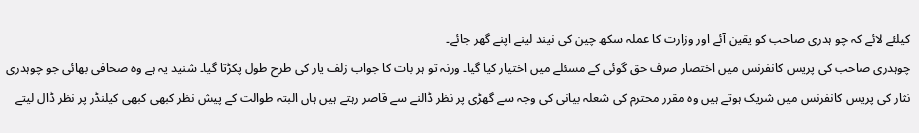کیلئے لائے کہ چو ہدری صاحب کو یقین آئے اور وزارت کا عملہ سکھ چین کی نیند لینے اپنے گھر جائے۔
چوہدری صاحب کی پریس کانفرنس میں اختصار صرف حق گوئی کے مسئلے میں اختیار کیا گیا۔ ورنہ تو ہر بات کا جواب زلف یار کی طرح طول پکڑتا گیا۔ شنید یہ ہے وہ صحافی بھائی جو چوہدری نثار کی پریس کانفرنس میں شریک ہوتے ہیں وہ مقرر محترم کی شعلہ بیانی کی وجہ سے گھڑی پر نظر ڈالنے سے قاصر رہتے ہیں ہاں البتہ طوالت کے پیش نظر کبھی کبھی کیلنڈر پر نظر ڈال لیتے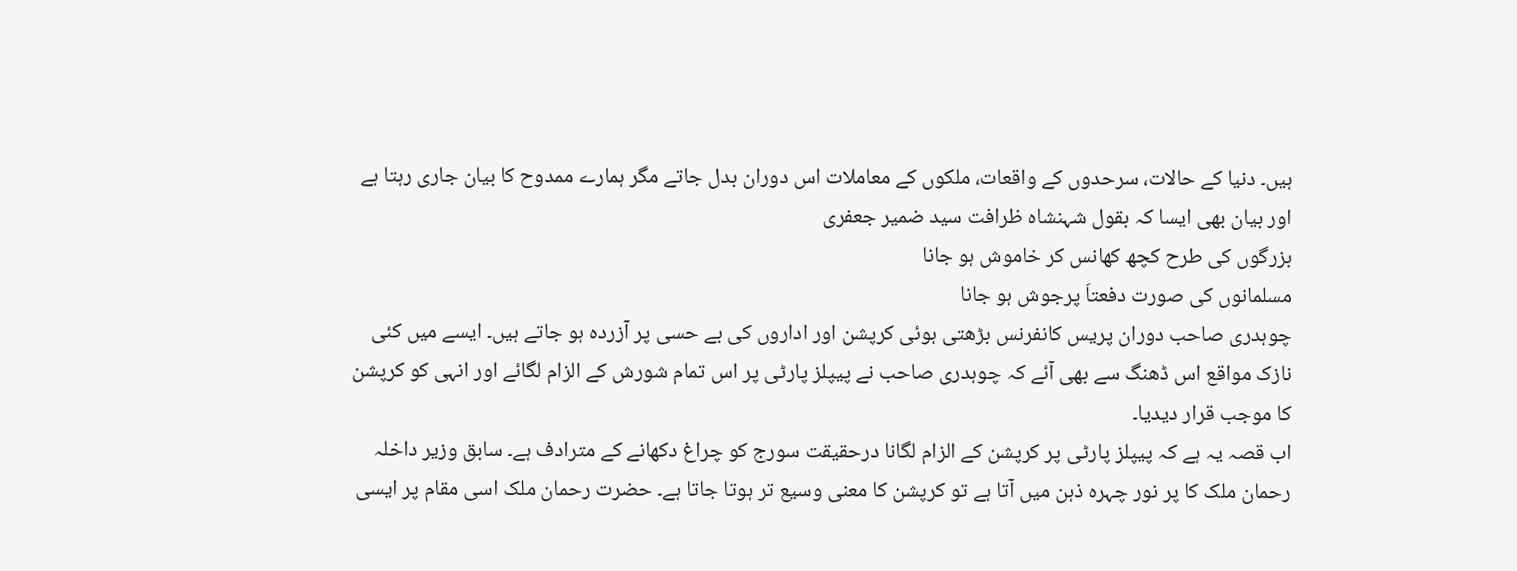ہیں۔ دنیا کے حالات، سرحدوں کے واقعات، ملکوں کے معاملات اس دوران بدل جاتے مگر ہمارے ممدوح کا بیان جاری رہتا ہے اور بیان بھی ایسا کہ بقول شہنشاہ ظرافت سید ضمیر جعفری
بزرگوں کی طرح کچھ کھانس کر خاموش ہو جانا
مسلمانوں کی صورت دفعتاَ پرجوش ہو جانا
چوہدری صاحب دوران پریس کانفرنس بڑھتی ہوئی کرپشن اور اداروں کی بے حسی پر آزردہ ہو جاتے ہیں۔ ایسے میں کئی نازک مواقع اس ڈھنگ سے بھی آئے کہ چوہدری صاحب نے پیپلز پارٹی پر اس تمام شورش کے الزام لگائے اور انہی کو کرپشن کا موجب قرار دیدیا۔
اب قصہ یہ ہے کہ پیپلز پارٹی پر کرپشن کے الزام لگانا درحقیقت سورج کو چراغ دکھانے کے مترادف ہے۔ سابق وزیر داخلہ رحمان ملک کا پر نور چہرہ ذہن میں آتا ہے تو کرپشن کا معنی وسیع تر ہوتا جاتا ہے۔ حضرت رحمان ملک اسی مقام پر ایسی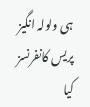ہی ولولہ انگیز پریس کانفرنسز کیا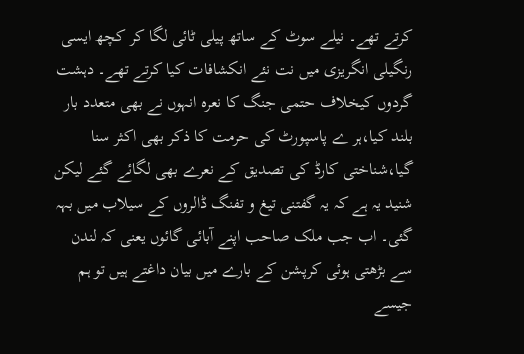کرتے تھے۔ نیلے سوٹ کے ساتھ پیلی ٹائی لگا کر کچھ ایسی رنگیلی انگریزی میں نت نئے انکشافات کیا کرتے تھے۔ دہشت گردوں کیخلاف حتمی جنگ کا نعرہ انہوں نے بھی متعدد بار بلند کیا،ہر ے پاسپورٹ کی حرمت کا ذکر بھی اکثر سنا گیا،شناختی کارڈ کی تصدیق کے نعرے بھی لگائے گئے لیکن شنید یہ ہے کہ یہ گفتنی تیغ و تفنگ ڈالروں کے سیلاب میں بہہ گئی۔ اب جب ملک صاحب اپنے آبائی گائوں یعنی کہ لندن سے بڑھتی ہوئی کرپشن کے بارے میں بیان داغتے ہیں تو ہم جیسے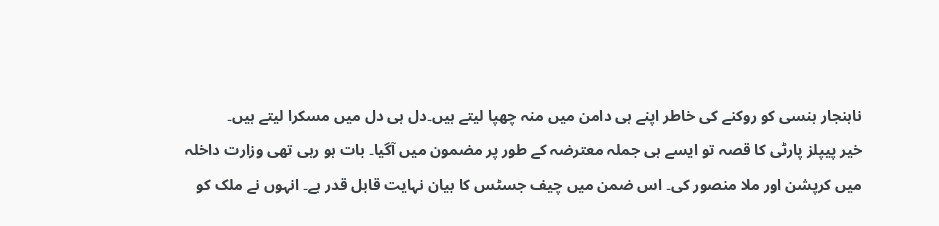ناہنجار ہنسی کو روکنے کی خاطر اپنے ہی دامن میں منہ چھپا لیتے ہیں۔دل ہی دل میں مسکرا لیتے ہیں۔
خیر پیپلز پارٹی کا قصہ تو ایسے ہی جملہ معترضہ کے طور پر مضمون میں آگیا۔ بات ہو رہی تھی وزارت داخلہ میں کرپشن اور ملا منصور کی۔ اس ضمن میں چیف جسٹس کا بیان نہایت قابل قدر ہے۔ انہوں نے ملک کو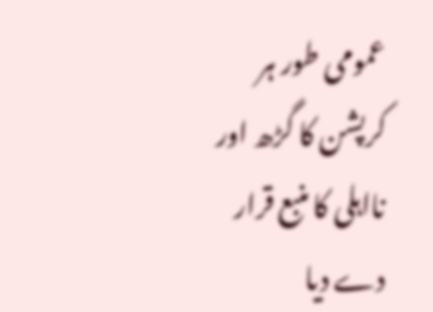عمومی طور ہر کرپشن کا گڑھ اور نااہلی کا منبع قرار دے دیا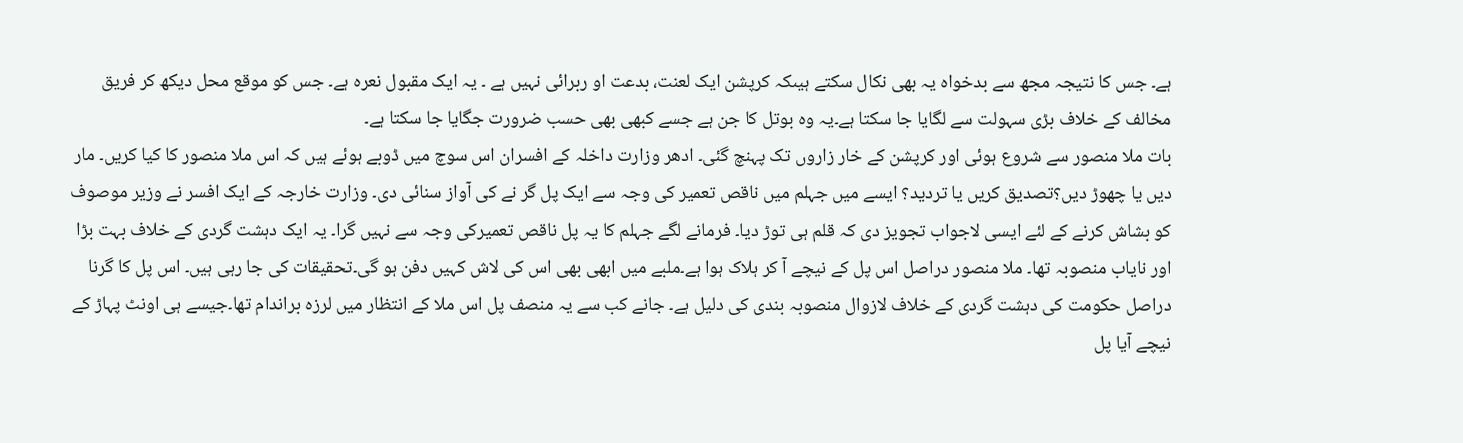ہے۔ جس کا نتیجہ مجھ سے بدخواہ یہ بھی نکال سکتے ہیںکہ کرپشن ایک لعنت، بدعت او ربرائی نہیں ہے ۔ یہ ایک مقبول نعرہ ہے۔ جس کو موقع محل دیکھ کر فریق مخالف کے خلاف بڑی سہولت سے لگایا جا سکتا ہے۔یہ وہ بوتل کا جن ہے جسے کبھی بھی حسب ضرورت جگایا جا سکتا ہے۔
بات ملا منصور سے شروع ہوئی اور کرپشن کے خار زاروں تک پہنچ گئی۔ ادھر وزارت داخلہ کے افسران اس سوچ میں ڈوبے ہوئے ہیں کہ اس ملا منصور کا کیا کریں۔ مار دیں یا چھوڑ دیں؟تصدیق کریں یا تردید؟ ایسے میں جہلم میں ناقص تعمیر کی وجہ سے ایک پل گر نے کی آواز سنائی دی۔ وزارت خارجہ کے ایک افسر نے وزیر موصوف کو بشاش کرنے کے لئے ایسی لاجواب تجویز دی کہ قلم ہی توڑ دیا۔ فرمانے لگے جہلم کا یہ پل ناقص تعمیرکی وجہ سے نہیں گرا۔ یہ ایک دہشت گردی کے خلاف بہت بڑا اور نایاب منصوبہ تھا۔ ملا منصور دراصل اس پل کے نیچے آ کر ہلاک ہوا ہے۔ملبے میں ابھی بھی اس کی لاش کہیں دفن ہو گی۔تحقیقات کی جا رہی ہیں۔ اس پل کا گرنا دراصل حکومت کی دہشت گردی کے خلاف لازوال منصوبہ بندی کی دلیل ہے۔ جانے کب سے یہ منصف پل اس ملا کے انتظار میں لرزہ براندام تھا۔جیسے ہی اونٹ پہاڑ کے نیچے آیا پل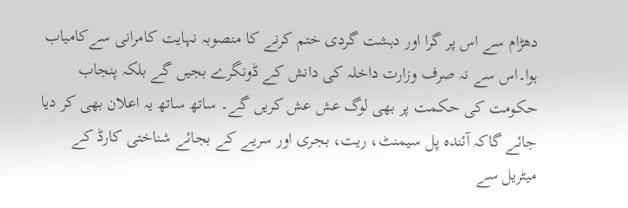دھڑام سے اس پر گرا اور دہشت گردی ختم کرنے کا منصوبہ نہایت کامرانی سےکامیاب ہوا۔اس سے نہ صرف وزارت داخلہ کی دانش کے ڈونگرے بجیں گے بلکہ پنجاب حکومت کی حکمت پر بھی لوگ عش عش کریں گے۔ ساتھ ساتھ یہ اعلان بھی کر دیا جائے گاکہ آئندہ پل سیمنٹ، ریت، بجری اور سریے کے بجائے شناختی کارڈ کے میٹریل سے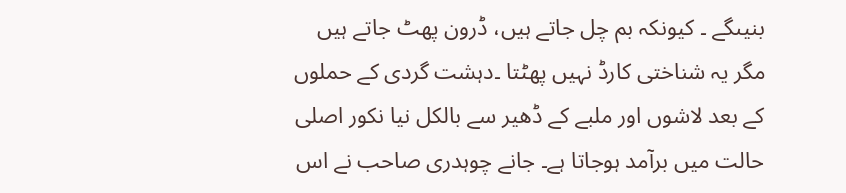بنیںگے ۔ کیونکہ بم چل جاتے ہیں، ڈرون پھٹ جاتے ہیں مگر یہ شناختی کارڈ نہیں پھٹتا ۔دہشت گردی کے حملوں کے بعد لاشوں اور ملبے کے ڈھیر سے بالکل نیا نکور اصلی حالت میں برآمد ہوجاتا ہے۔ جانے چوہدری صاحب نے اس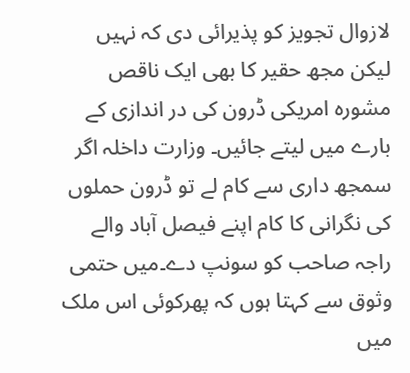لازوال تجویز کو پذیرائی دی کہ نہیں لیکن مجھ حقیر کا بھی ایک ناقص مشورہ امریکی ڈرون کی در اندازی کے بارے میں لیتے جائیں۔ وزارت داخلہ اگر سمجھ داری سے کام لے تو ڈرون حملوں کی نگرانی کا کام اپنے فیصل آباد والے راجہ صاحب کو سونپ دے۔میں حتمی وثوق سے کہتا ہوں کہ پھرکوئی اس ملک میں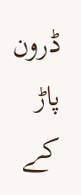ڈرون پاڑ کے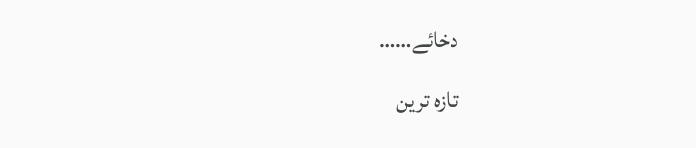دخائے……
تازہ ترین